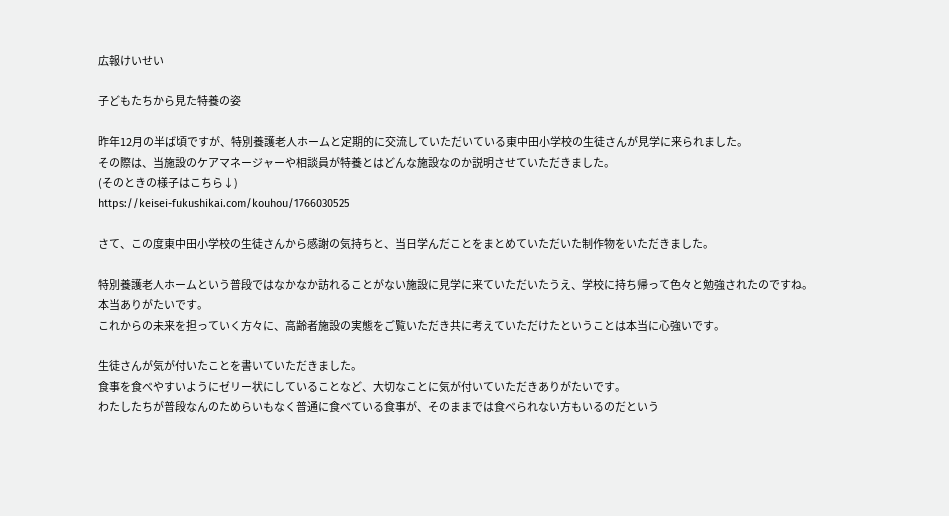広報けいせい

子どもたちから見た特養の姿

昨年12月の半ば頃ですが、特別養護老人ホームと定期的に交流していただいている東中田小学校の生徒さんが見学に来られました。
その際は、当施設のケアマネージャーや相談員が特養とはどんな施設なのか説明させていただきました。
(そのときの様子はこちら↓)
https://keisei-fukushikai.com/kouhou/1766030525

さて、この度東中田小学校の生徒さんから感謝の気持ちと、当日学んだことをまとめていただいた制作物をいただきました。

特別養護老人ホームという普段ではなかなか訪れることがない施設に見学に来ていただいたうえ、学校に持ち帰って色々と勉強されたのですね。
本当ありがたいです。
これからの未来を担っていく方々に、高齢者施設の実態をご覧いただき共に考えていただけたということは本当に心強いです。

生徒さんが気が付いたことを書いていただきました。
食事を食べやすいようにゼリー状にしていることなど、大切なことに気が付いていただきありがたいです。
わたしたちが普段なんのためらいもなく普通に食べている食事が、そのままでは食べられない方もいるのだという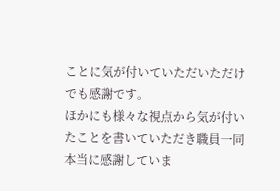ことに気が付いていただいただけでも感謝です。
ほかにも様々な視点から気が付いたことを書いていただき職員一同本当に感謝していま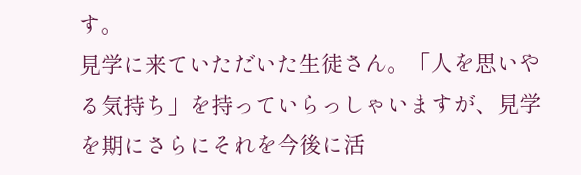す。
見学に来ていただいた生徒さん。「人を思いやる気持ち」を持っていらっしゃいますが、見学を期にさらにそれを今後に活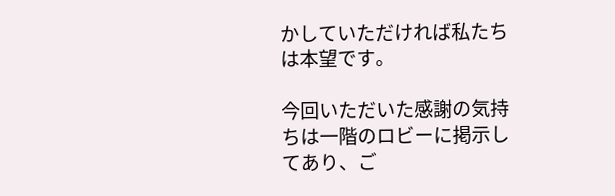かしていただければ私たちは本望です。

今回いただいた感謝の気持ちは一階のロビーに掲示してあり、ご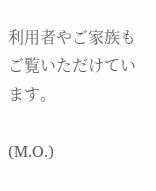利用者やご家族もご覧いただけています。

(M.O.)